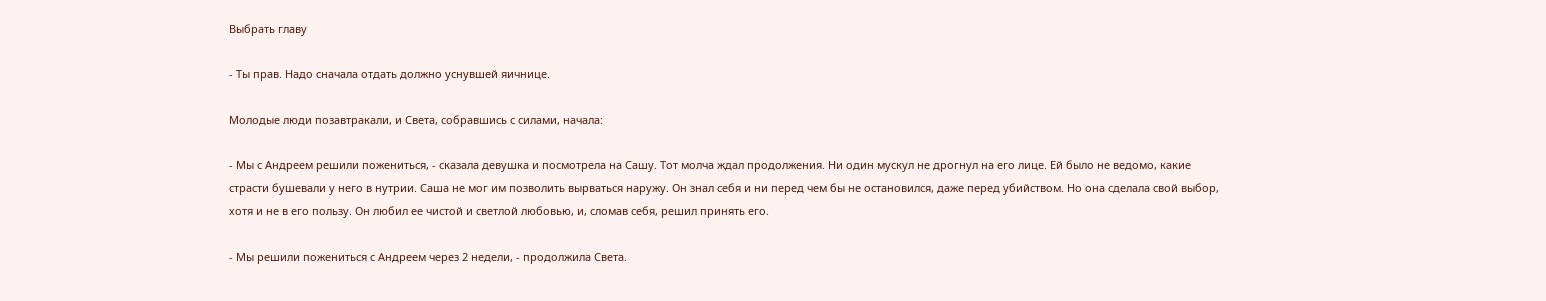Выбрать главу

- Ты прав. Надо сначала отдать должно уснувшей яичнице.

Молодые люди позавтракали, и Света, собравшись с силами, начала:

- Мы с Андреем решили пожениться, - сказала девушка и посмотрела на Сашу. Тот молча ждал продолжения. Ни один мускул не дрогнул на его лице. Ей было не ведомо, какие страсти бушевали у него в нутрии. Саша не мог им позволить вырваться наружу. Он знал себя и ни перед чем бы не остановился, даже перед убийством. Но она сделала свой выбор, хотя и не в его пользу. Он любил ее чистой и светлой любовью, и, сломав себя, решил принять его.

- Мы решили пожениться с Андреем через 2 недели, - продолжила Света.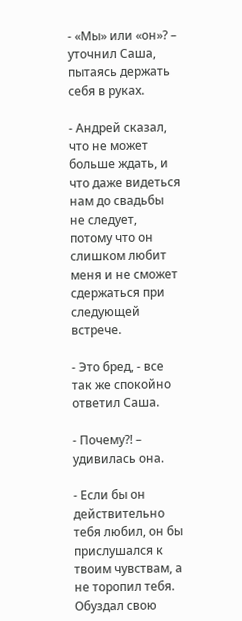- «Мы» или «он»? – уточнил Саша, пытаясь держать себя в руках.

- Андрей сказал, что не может больше ждать, и что даже видеться нам до свадьбы не следует, потому что он слишком любит меня и не сможет сдержаться при следующей встрече.

- Это бред, - все так же спокойно ответил Саша.

- Почему?! – удивилась она.

- Если бы он действительно тебя любил, он бы прислушался к твоим чувствам, а не торопил тебя. Обуздал свою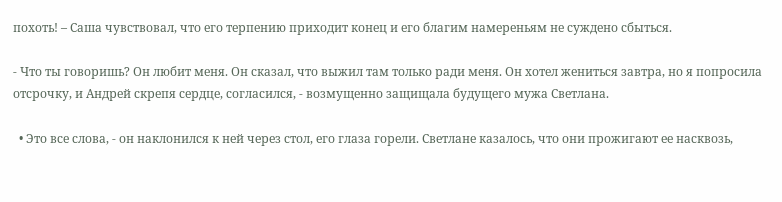похоть! – Саша чувствовал, что его терпению приходит конец и его благим намереньям не суждено сбыться.

- Что ты говоришь? Он любит меня. Он сказал, что выжил там только ради меня. Он хотел жениться завтра, но я попросила отсрочку, и Андрей скрепя сердце, согласился, - возмущенно защищала будущего мужа Светлана.

  • Это все слова, - он наклонился к ней через стол, его глаза горели. Светлане казалось, что они прожигают ее насквозь,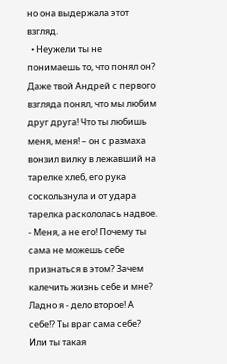но она выдержала этот взгляд.
  • Неужели ты не понимаешь то, что понял он? Даже твой Андрей с первого взгляда понял, что мы любим друг друга! Что ты любишь меня, меня! – он с размаха вонзил вилку в лежавший на тарелке хлеб, его рука соскользнула и от удара тарелка раскололась надвое. - Меня, а не его! Почему ты сама не можешь себе признаться в этом? Зачем калечить жизнь себе и мне? Ладно я - дело второе! А себе!? Ты враг сама себе? Или ты такая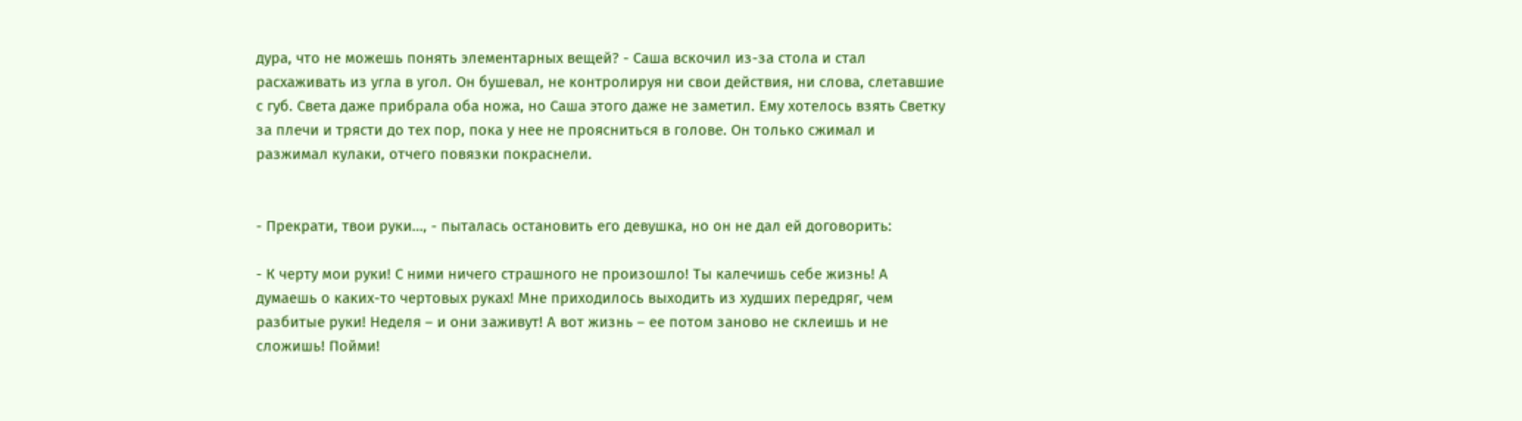дура, что не можешь понять элементарных вещей? - Саша вскочил из-за стола и стал расхаживать из угла в угол. Он бушевал, не контролируя ни свои действия, ни слова, слетавшие с губ. Света даже прибрала оба ножа, но Саша этого даже не заметил. Ему хотелось взять Светку за плечи и трясти до тех пор, пока у нее не проясниться в голове. Он только сжимал и разжимал кулаки, отчего повязки покраснели.


- Прекрати, твои руки…, - пыталась остановить его девушка, но он не дал ей договорить:

- К черту мои руки! С ними ничего страшного не произошло! Ты калечишь себе жизнь! А думаешь о каких-то чертовых руках! Мне приходилось выходить из худших передряг, чем разбитые руки! Неделя – и они заживут! А вот жизнь – ее потом заново не склеишь и не сложишь! Пойми!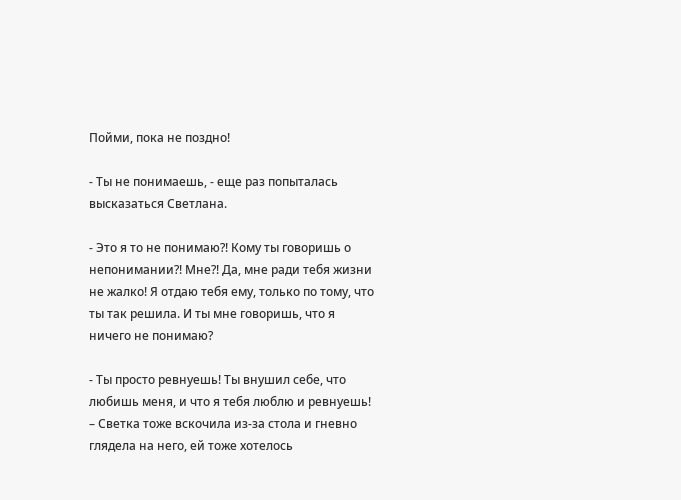Пойми, пока не поздно!

- Ты не понимаешь, - еще раз попыталась высказаться Светлана.

- Это я то не понимаю?! Кому ты говоришь о непонимании?! Мне?! Да, мне ради тебя жизни не жалко! Я отдаю тебя ему, только по тому, что ты так решила. И ты мне говоришь, что я ничего не понимаю?

- Ты просто ревнуешь! Ты внушил себе, что любишь меня, и что я тебя люблю и ревнуешь! – Светка тоже вскочила из-за стола и гневно глядела на него, ей тоже хотелось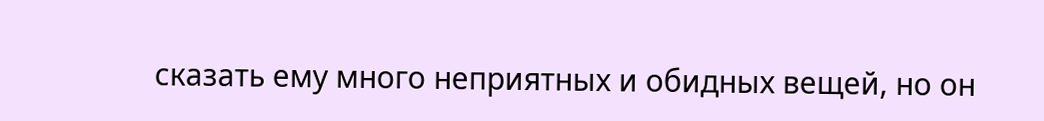сказать ему много неприятных и обидных вещей, но он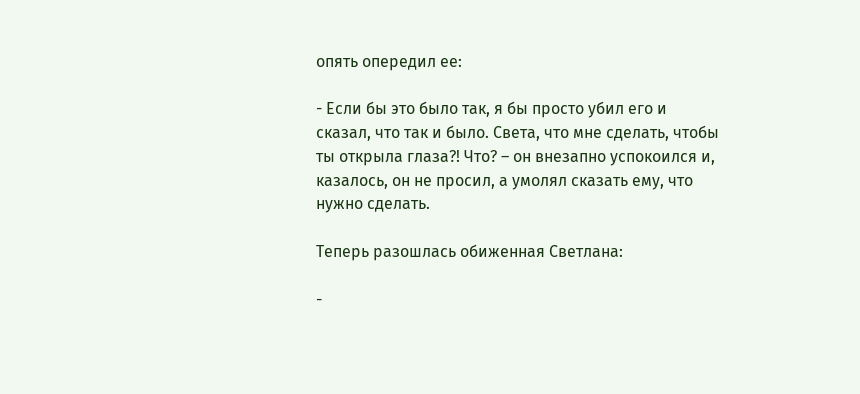опять опередил ее:

- Если бы это было так, я бы просто убил его и сказал, что так и было. Света, что мне сделать, чтобы ты открыла глаза?! Что? – он внезапно успокоился и, казалось, он не просил, а умолял сказать ему, что нужно сделать.

Теперь разошлась обиженная Светлана:

-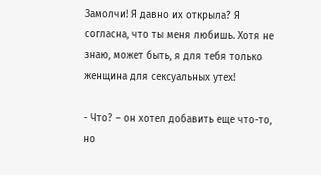Замолчи! Я давно их открыла? Я согласна, что ты меня любишь. Хотя не знаю, может быть, я для тебя только женщина для сексуальных утех!

- Что? – он хотел добавить еще что-то, но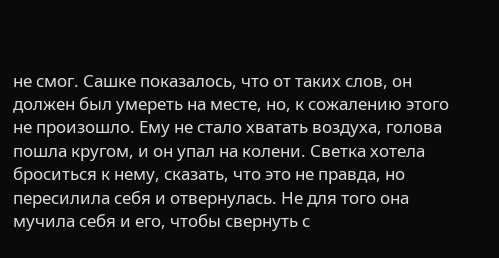не смог. Сашке показалось, что от таких слов, он должен был умереть на месте, но, к сожалению этого не произошло. Ему не стало хватать воздуха, голова пошла кругом, и он упал на колени. Светка хотела броситься к нему, сказать, что это не правда, но пересилила себя и отвернулась. Не для того она мучила себя и его, чтобы свернуть с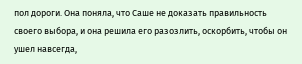пол дороги. Она поняла, что Саше не доказать правильность своего выбора, и она решила его разозлить, оскорбить, чтобы он ушел навсегда,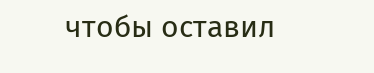чтобы оставил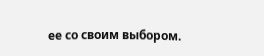ее со своим выбором.